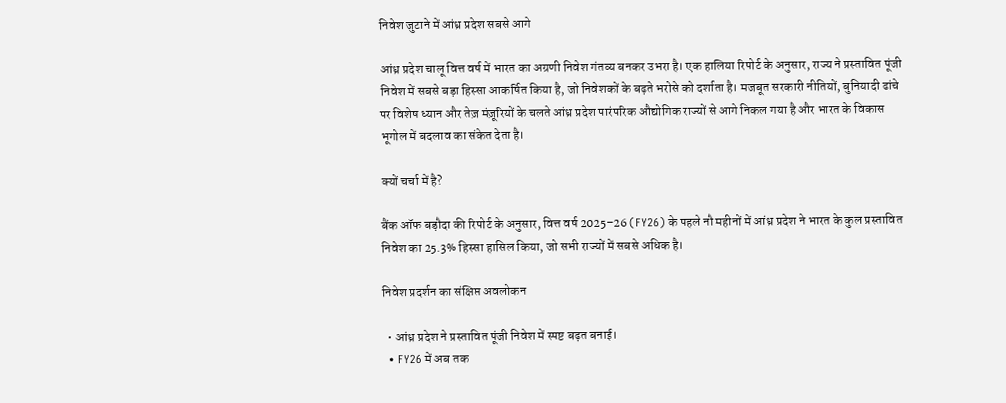निवेश जुटाने में आंध्र प्रदेश सबसे आगे

आंध्र प्रदेश चालू वित्त वर्ष में भारत का अग्रणी निवेश गंतव्य बनकर उभरा है। एक हालिया रिपोर्ट के अनुसार, राज्य ने प्रस्तावित पूंजी निवेश में सबसे बड़ा हिस्सा आकर्षित किया है, जो निवेशकों के बढ़ते भरोसे को दर्शाता है। मजबूत सरकारी नीतियों, बुनियादी ढांचे पर विशेष ध्यान और तेज़ मंज़ूरियों के चलते आंध्र प्रदेश पारंपरिक औद्योगिक राज्यों से आगे निकल गया है और भारत के विकास भूगोल में बदलाव का संकेत देता है।

क्यों चर्चा में है?

बैंक ऑफ बड़ौदा की रिपोर्ट के अनुसार, वित्त वर्ष 2025–26 (FY26) के पहले नौ महीनों में आंध्र प्रदेश ने भारत के कुल प्रस्तावित निवेश का 25.3% हिस्सा हासिल किया, जो सभी राज्यों में सबसे अधिक है।

निवेश प्रदर्शन का संक्षिप्त अवलोकन

  • आंध्र प्रदेश ने प्रस्तावित पूंजी निवेश में स्पष्ट बढ़त बनाई।
  • FY26 में अब तक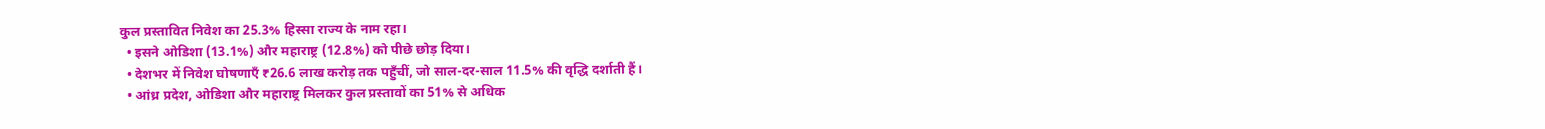कुल प्रस्तावित निवेश का 25.3% हिस्सा राज्य के नाम रहा।
  • इसने ओडिशा (13.1%) और महाराष्ट्र (12.8%) को पीछे छोड़ दिया।
  • देशभर में निवेश घोषणाएँ ₹26.6 लाख करोड़ तक पहुँचीं, जो साल-दर-साल 11.5% की वृद्धि दर्शाती हैं।
  • आंध्र प्रदेश, ओडिशा और महाराष्ट्र मिलकर कुल प्रस्तावों का 51% से अधिक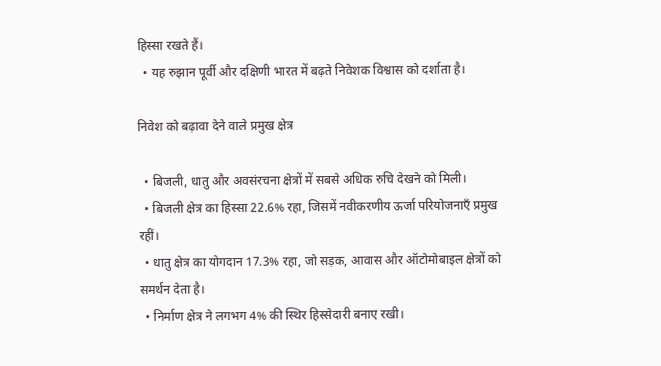हिस्सा रखते हैं।
  • यह रुझान पूर्वी और दक्षिणी भारत में बढ़ते निवेशक विश्वास को दर्शाता है।

निवेश को बढ़ावा देने वाले प्रमुख क्षेत्र

  • बिजली, धातु और अवसंरचना क्षेत्रों में सबसे अधिक रुचि देखने को मिली।
  • बिजली क्षेत्र का हिस्सा 22.6% रहा, जिसमें नवीकरणीय ऊर्जा परियोजनाएँ प्रमुख रहीं।
  • धातु क्षेत्र का योगदान 17.3% रहा, जो सड़क, आवास और ऑटोमोबाइल क्षेत्रों को समर्थन देता है।
  • निर्माण क्षेत्र ने लगभग 4% की स्थिर हिस्सेदारी बनाए रखी।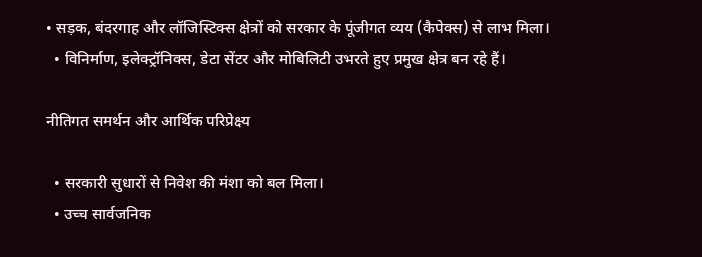• सड़क, बंदरगाह और लॉजिस्टिक्स क्षेत्रों को सरकार के पूंजीगत व्यय (कैपेक्स) से लाभ मिला।
  • विनिर्माण, इलेक्ट्रॉनिक्स, डेटा सेंटर और मोबिलिटी उभरते हुए प्रमुख क्षेत्र बन रहे हैं।

नीतिगत समर्थन और आर्थिक परिप्रेक्ष्य

  • सरकारी सुधारों से निवेश की मंशा को बल मिला।
  • उच्च सार्वजनिक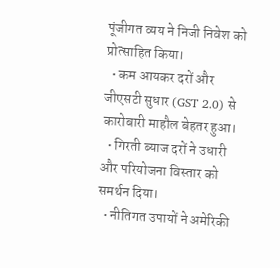पूंजीगत व्यय ने निजी निवेश को प्रोत्साहित किया।
  • कम आयकर दरों और जीएसटी सुधार (GST 2.0) से कारोबारी माहौल बेहतर हुआ।
  • गिरती ब्याज दरों ने उधारी और परियोजना विस्तार को समर्थन दिया।
  • नीतिगत उपायों ने अमेरिकी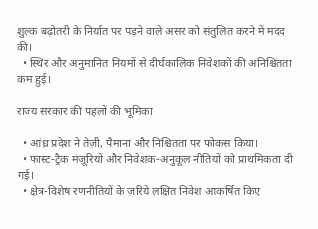शुल्क बढ़ोतरी के निर्यात पर पड़ने वाले असर को संतुलित करने में मदद की।
  • स्थिर और अनुमानित नियमों से दीर्घकालिक निवेशकों की अनिश्चितता कम हुई।

राज्य सरकार की पहलों की भूमिका

  • आंध्र प्रदेश ने तेज़ी, पैमाना और निश्चितता पर फोकस किया।
  • फास्ट-ट्रैक मंज़ूरियों और निवेशक-अनुकूल नीतियों को प्राथमिकता दी गई।
  • क्षेत्र-विशेष रणनीतियों के ज़रिये लक्षित निवेश आकर्षित किए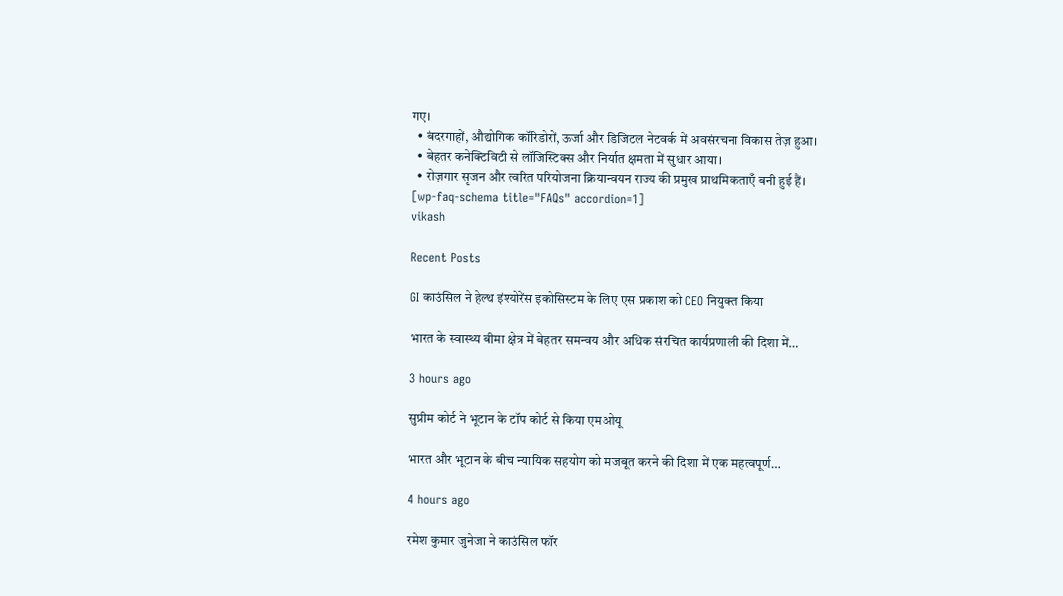गए।
  • बंदरगाहों, औद्योगिक कॉरिडोरों, ऊर्जा और डिजिटल नेटवर्क में अवसंरचना विकास तेज़ हुआ।
  • बेहतर कनेक्टिविटी से लॉजिस्टिक्स और निर्यात क्षमता में सुधार आया।
  • रोज़गार सृजन और त्वरित परियोजना क्रियान्वयन राज्य की प्रमुख प्राथमिकताएँ बनी हुई हैं।
[wp-faq-schema title="FAQs" accordion=1]
vikash

Recent Posts

GI काउंसिल ने हेल्थ इंश्योरेंस इकोसिस्टम के लिए एस प्रकाश को CEO नियुक्त किया

भारत के स्वास्थ्य बीमा क्षेत्र में बेहतर समन्वय और अधिक संरचित कार्यप्रणाली की दिशा में…

3 hours ago

सुप्रीम कोर्ट ने भूटान के टॉप कोर्ट से किया एमओयू

भारत और भूटान के बीच न्यायिक सहयोग को मजबूत करने की दिशा में एक महत्वपूर्ण…

4 hours ago

रमेश कुमार जुनेजा ने काउंसिल फॉर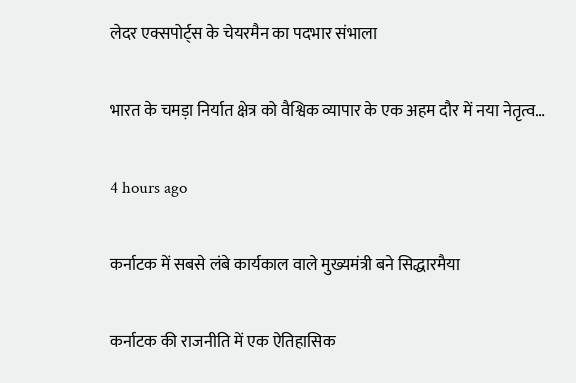लेदर एक्सपोर्ट्स के चेयरमैन का पदभार संभाला

भारत के चमड़ा निर्यात क्षेत्र को वैश्विक व्यापार के एक अहम दौर में नया नेतृत्व…

4 hours ago

कर्नाटक में सबसे लंबे कार्यकाल वाले मुख्यमंत्री बने सिद्धारमैया

कर्नाटक की राजनीति में एक ऐतिहासिक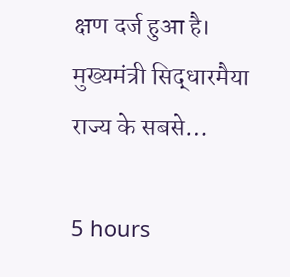क्षण दर्ज हुआ है। मुख्यमंत्री सिद्धारमैया राज्य के सबसे…

5 hours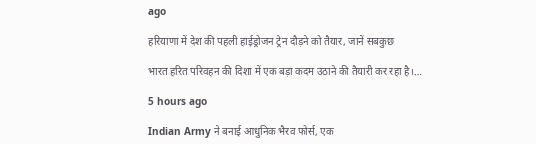ago

हरियाणा में देश की पहली हाईड्रोजन ट्रेन दौड़ने को तैयार, जानें सबकुछ

भारत हरित परिवहन की दिशा में एक बड़ा कदम उठाने की तैयारी कर रहा है।…

5 hours ago

Indian Army ने बनाई आधुनिक भैरव फोर्स, एक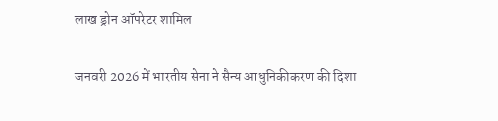लाख ड्रोन ऑपरेटर शामिल

जनवरी 2026 में भारतीय सेना ने सैन्य आधुनिकीकरण की दिशा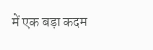में एक बड़ा कदम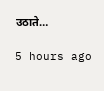उठाते…

5 hours ago